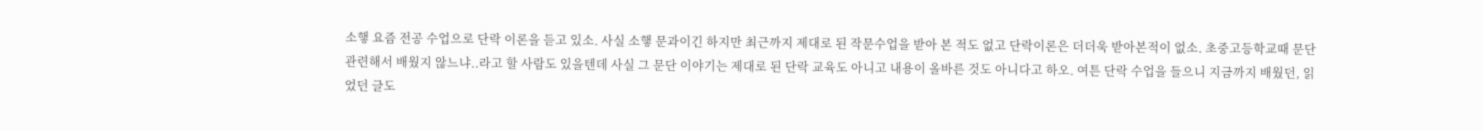소햏 요즘 전공 수업으로 단락 이론을 듣고 있소. 사실 소햏 문과이긴 하지만 최근까지 제대로 된 작문수업을 받아 본 적도 없고 단락이론은 더더욱 받아본적이 없소. 초중고등학교때 문단 관련해서 배웠지 않느냐..라고 할 사람도 있을텐데 사실 그 문단 이야기는 제대로 된 단락 교육도 아니고 내용이 올바른 것도 아니다고 하오. 여튼 단락 수업을 들으니 지금까지 배웠던, 읽었던 글도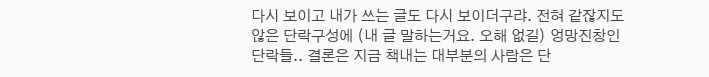다시 보이고 내가 쓰는 글도 다시 보이더구랴. 전혀 같잖지도 않은 단락구성에 (내 글 말하는거요. 오해 없길) 엉망진창인 단락들.. 결론은 지금 책내는 대부분의 사람은 단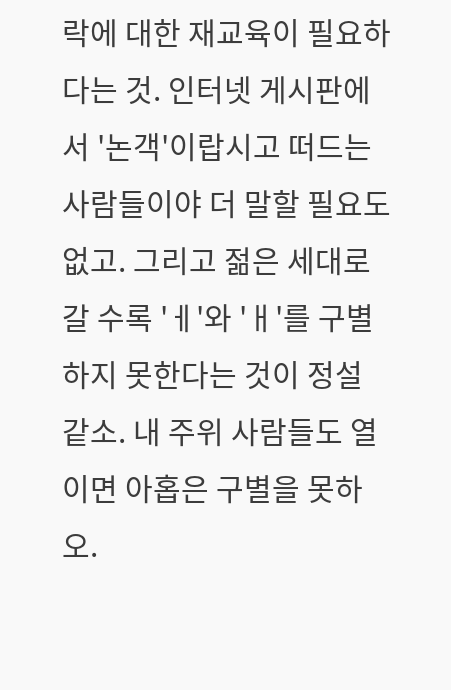락에 대한 재교육이 필요하다는 것. 인터넷 게시판에서 '논객'이랍시고 떠드는 사람들이야 더 말할 필요도 없고. 그리고 젊은 세대로 갈 수록 'ㅔ'와 'ㅐ'를 구별하지 못한다는 것이 정설 같소. 내 주위 사람들도 열이면 아홉은 구별을 못하오.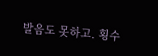발음도 못하고. 횡수